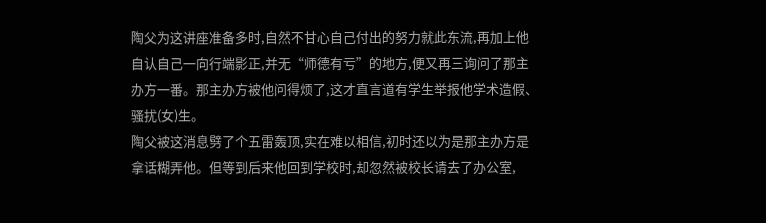陶父为这讲座准备多时,自然不甘心自己付出的努力就此东流,再加上他自认自己一向行端影正,并无“师德有亏”的地方,便又再三询问了那主办方一番。那主办方被他问得烦了,这才直言道有学生举报他学术造假、骚扰(女)生。
陶父被这消息劈了个五雷轰顶,实在难以相信,初时还以为是那主办方是拿话糊弄他。但等到后来他回到学校时,却忽然被校长请去了办公室,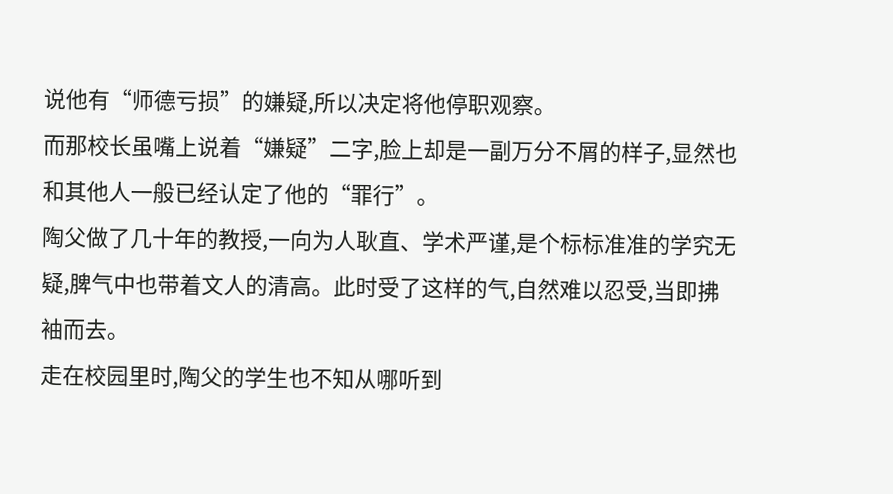说他有“师德亏损”的嫌疑,所以决定将他停职观察。
而那校长虽嘴上说着“嫌疑”二字,脸上却是一副万分不屑的样子,显然也和其他人一般已经认定了他的“罪行”。
陶父做了几十年的教授,一向为人耿直、学术严谨,是个标标准准的学究无疑,脾气中也带着文人的清高。此时受了这样的气,自然难以忍受,当即拂袖而去。
走在校园里时,陶父的学生也不知从哪听到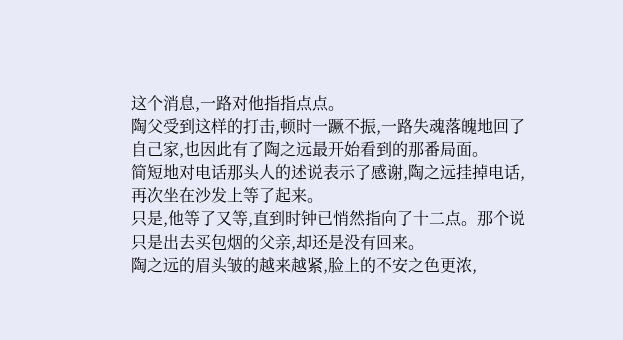这个消息,一路对他指指点点。
陶父受到这样的打击,顿时一蹶不振,一路失魂落魄地回了自己家,也因此有了陶之远最开始看到的那番局面。
简短地对电话那头人的述说表示了感谢,陶之远挂掉电话,再次坐在沙发上等了起来。
只是,他等了又等,直到时钟已悄然指向了十二点。那个说只是出去买包烟的父亲,却还是没有回来。
陶之远的眉头皱的越来越紧,脸上的不安之色更浓,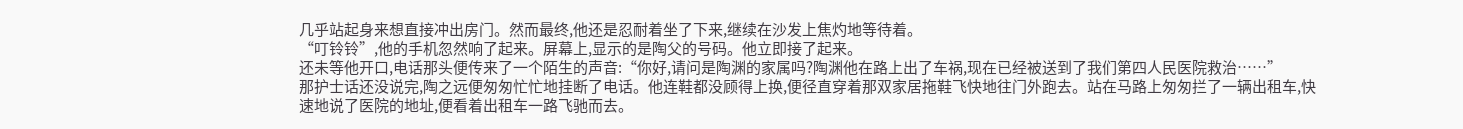几乎站起身来想直接冲出房门。然而最终,他还是忍耐着坐了下来,继续在沙发上焦灼地等待着。
“叮铃铃”,他的手机忽然响了起来。屏幕上,显示的是陶父的号码。他立即接了起来。
还未等他开口,电话那头便传来了一个陌生的声音:“你好,请问是陶渊的家属吗?陶渊他在路上出了车祸,现在已经被送到了我们第四人民医院救治……”
那护士话还没说完,陶之远便匆匆忙忙地挂断了电话。他连鞋都没顾得上换,便径直穿着那双家居拖鞋飞快地往门外跑去。站在马路上匆匆拦了一辆出租车,快速地说了医院的地址,便看着出租车一路飞驰而去。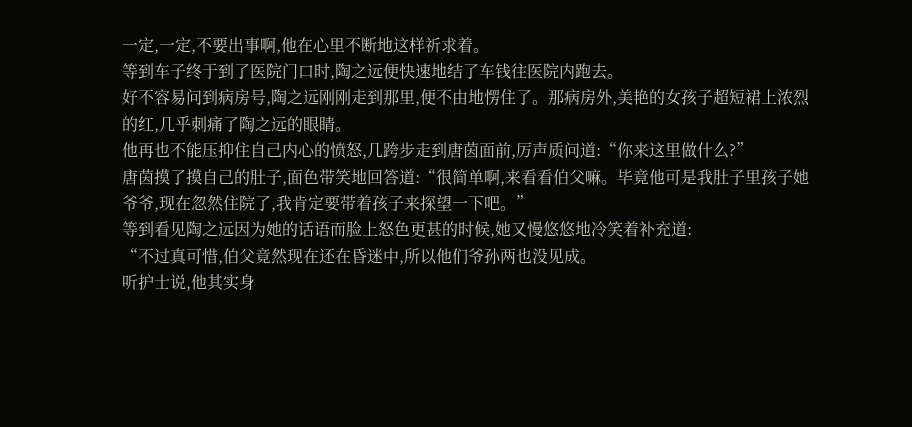一定,一定,不要出事啊,他在心里不断地这样祈求着。
等到车子终于到了医院门口时,陶之远便快速地结了车钱往医院内跑去。
好不容易问到病房号,陶之远刚刚走到那里,便不由地愣住了。那病房外,美艳的女孩子超短裙上浓烈的红,几乎刺痛了陶之远的眼睛。
他再也不能压抑住自己内心的愤怒,几跨步走到唐茵面前,厉声质问道:“你来这里做什么?”
唐茵摸了摸自己的肚子,面色带笑地回答道:“很简单啊,来看看伯父嘛。毕竟他可是我肚子里孩子她爷爷,现在忽然住院了,我肯定要带着孩子来探望一下吧。”
等到看见陶之远因为她的话语而脸上怒色更甚的时候,她又慢悠悠地冷笑着补充道:
“不过真可惜,伯父竟然现在还在昏迷中,所以他们爷孙两也没见成。
听护士说,他其实身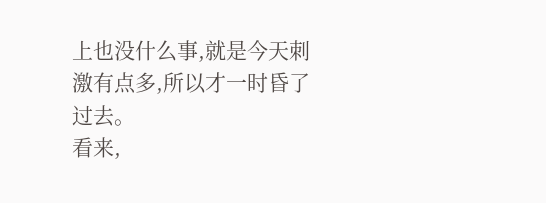上也没什么事,就是今天刺激有点多,所以才一时昏了过去。
看来,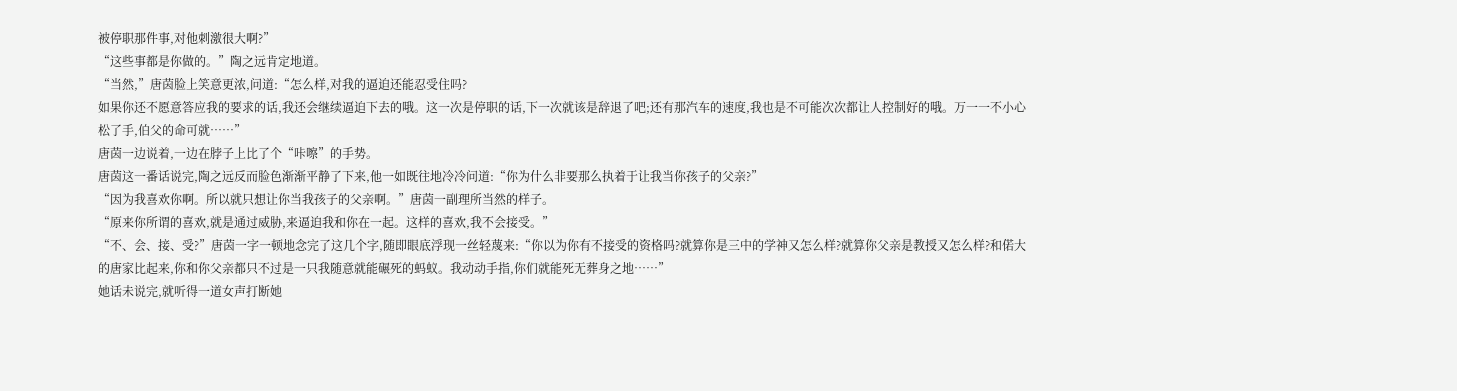被停职那件事,对他刺激很大啊?”
“这些事都是你做的。”陶之远肯定地道。
“当然,”唐茵脸上笑意更浓,问道:“怎么样,对我的逼迫还能忍受住吗?
如果你还不愿意答应我的要求的话,我还会继续逼迫下去的哦。这一次是停职的话,下一次就该是辞退了吧;还有那汽车的速度,我也是不可能次次都让人控制好的哦。万一一不小心松了手,伯父的命可就……”
唐茵一边说着,一边在脖子上比了个“咔嚓”的手势。
唐茵这一番话说完,陶之远反而脸色渐渐平静了下来,他一如既往地冷冷问道:“你为什么非要那么执着于让我当你孩子的父亲?”
“因为我喜欢你啊。所以就只想让你当我孩子的父亲啊。”唐茵一副理所当然的样子。
“原来你所谓的喜欢,就是通过威胁,来逼迫我和你在一起。这样的喜欢,我不会接受。”
“不、会、接、受?”唐茵一字一顿地念完了这几个字,随即眼底浮现一丝轻蔑来:“你以为你有不接受的资格吗?就算你是三中的学神又怎么样?就算你父亲是教授又怎么样?和偌大的唐家比起来,你和你父亲都只不过是一只我随意就能碾死的蚂蚁。我动动手指,你们就能死无葬身之地……”
她话未说完,就听得一道女声打断她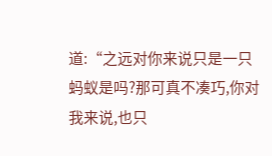道:“之远对你来说只是一只蚂蚁是吗?那可真不凑巧,你对我来说,也只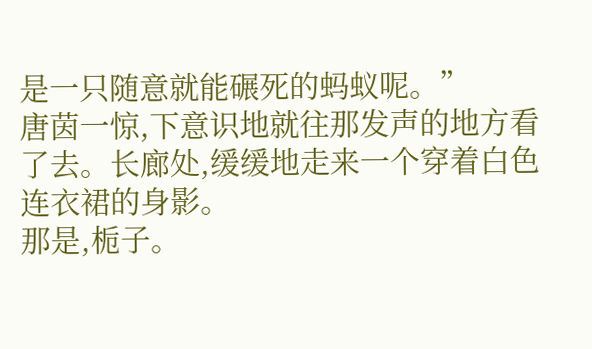是一只随意就能碾死的蚂蚁呢。”
唐茵一惊,下意识地就往那发声的地方看了去。长廊处,缓缓地走来一个穿着白色连衣裙的身影。
那是,栀子。